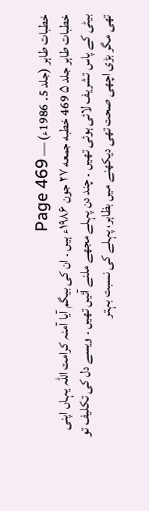خطبات طاہر (جلد 5۔ 1986ء) — Page 469
خطبات طاہر جلد ۵ 469 خطبه جمعه ۲۷ جون ۱۹۸۶ء ہیں ۔ ان کی بیگم آیا آمنہ کرامت اللہ یہاں اپنی بیٹی کے پاس تشریف لائی ہوئی تھیں ۔ چند دن پہلے مجھے ملنے آئیں تھیں ۔ ویسے دل کی تکلیف تو تھی مگر بڑی اچھی صحت تھی دیکھنے میں بظاہر، پہلے کی نسبت بہتر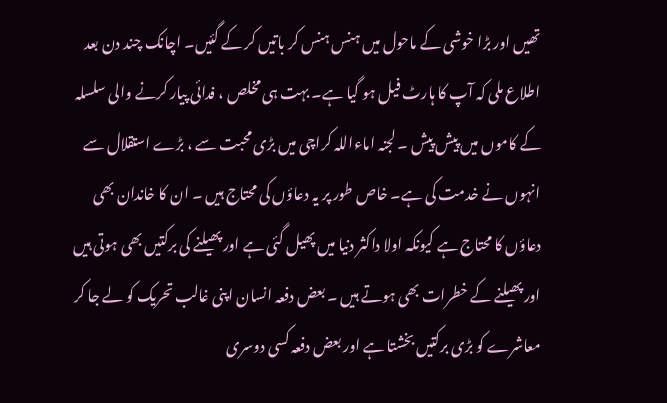تھیں اور بڑا خوشی کے ماحول میں ہنس ہنس کر باتیں کر کے گئیں۔ اچانک چند دن بعد اطلاع ملی کہ آپ کا ہارٹ فیل ہو گیا ہے۔ بہت ہی مخلص ، فدائی پیار کرنے والی سلسلہ کے کاموں میں پیش پیش ۔ لجنہ اماءاللہ کراچی میں بڑی محبت سے ، بڑے استقلال سے انہوں نے خدمت کی ہے۔ خاص طور پر یہ دعاؤں کی محتاج ہیں ۔ ان کا خاندان بھی دعاؤں کا محتاج ہے کیونکہ اولا داکثر دنیا میں پھیل گئی ہے اور پھیلنے کی برکتیں بھی ہوتی ہیں اور پھیلنے کے خطرات بھی ہوتے ہیں ۔ بعض دفعہ انسان اپنی غالب تحریک کو لے جا کر معاشرے کو بڑی برکتیں بخشتا ہے اور بعض دفعہ کسی دوسری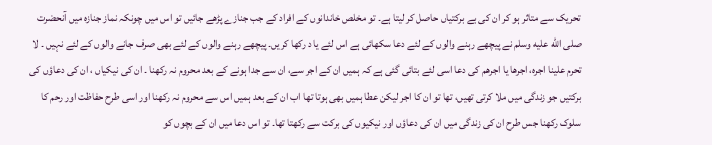تحریک سے متاثر ہو کر ان کی بے برکتیاں حاصل کر لیتا ہے۔ تو مخلص خاندانوں کے افراد کے جب جنازے پڑھے جائیں تو اس میں چونکہ نماز جنازہ میں آنحضرت صلى الله عليه وسلم نے پیچھے رہنے والوں کے لئے دعا سکھائی ہے اس لئے یا د رکھا کریں۔ پیچھے رہنے والوں کے لئے بھی صرف جانے والوں کے لئے نہیں ۔ لا تحرم علينا اجره، اجرها یا اجرھم کی دعا اسی لئے بتائی گئی ہے کہ ہمیں ان کے اجر سے، ان سے جدا ہونے کے بعد محروم نہ رکھنا ۔ ان کی نیکیاں ، ان کی دعاؤں کی برکتیں جو زندگی میں ملا کرتی تھیں، تھا تو ان کا اجر لیکن عطا ہمیں بھی ہوتا تھا اب ان کے بعد ہمیں اس سے محروم نہ رکھنا اور اسی طرح حفاظت اور رحم کا سلوک رکھنا جس طرح ان کی زندگی میں ان کی دعاؤں اور نیکیوں کی برکت سے رکھتا تھا۔ تو اس دعا میں ان کے بچوں کو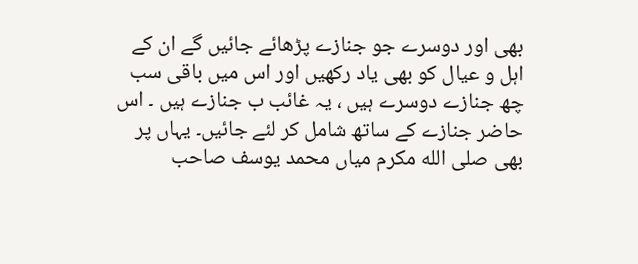بھی اور دوسرے جو جنازے پڑھائے جائیں گے ان کے اہل و عیال کو بھی یاد رکھیں اور اس میں باقی سب چھ جنازے دوسرے ہیں ، یہ غائب ب جنازے ہیں ۔ اس حاضر جنازے کے ساتھ شامل کر لئے جائیں۔ یہاں پر بھی صلى الله مکرم میاں محمد یوسف صاحب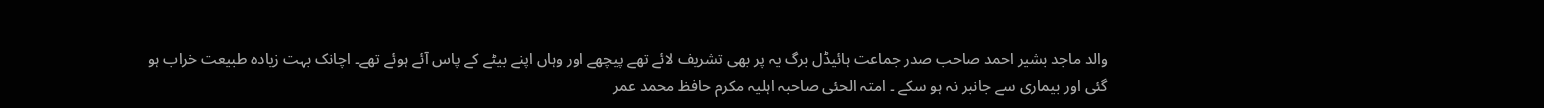والد ماجد بشیر احمد صاحب صدر جماعت ہائیڈل برگ یہ پر بھی تشریف لائے تھے پیچھے اور وہاں اپنے بیٹے کے پاس آئے ہوئے تھے۔ اچانک بہت زیادہ طبیعت خراب ہو گئی اور بیماری سے جانبر نہ ہو سکے ۔ امتہ الحئی صاحبہ اہلیہ مکرم حافظ محمد عمر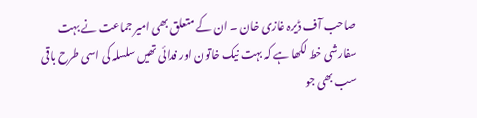صاحب آف ڈیرہ غازی خان ۔ ان کے متعلق بھی امیر جماعت نے بہت سفارشی خط لکھا ہے کہ بہت نیک خاتون اور فدائی تھیں سلسلہ کی اسی طرح باقی سب بھی جو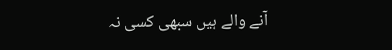آنے والے ہیں سبھی کسی نہ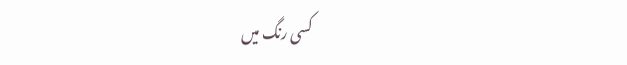کسی رنگ میں